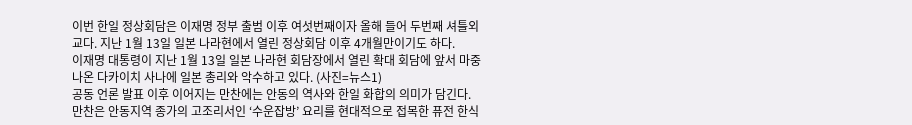이번 한일 정상회담은 이재명 정부 출범 이후 여섯번째이자 올해 들어 두번째 셔틀외교다. 지난 1월 13일 일본 나라현에서 열린 정상회담 이후 4개월만이기도 하다.
이재명 대통령이 지난 1월 13일 일본 나라현 회담장에서 열린 확대 회담에 앞서 마중 나온 다카이치 사나에 일본 총리와 악수하고 있다. (사진=뉴스1)
공동 언론 발표 이후 이어지는 만찬에는 안동의 역사와 한일 화합의 의미가 담긴다. 만찬은 안동지역 종가의 고조리서인 ‘수운잡방’ 요리를 현대적으로 접목한 퓨전 한식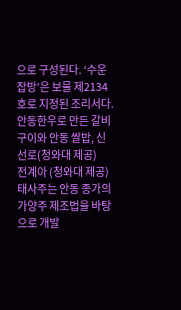으로 구성된다. ‘수운잡방’은 보물 제2134호로 지정된 조리서다.
안동한우로 만든 갈비구이와 안동 쌀밥, 신선로(청와대 제공)
전계아 (청와대 제공)
태사주는 안동 종가의 가양주 제조법을 바탕으로 개발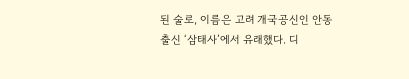된 술로, 이름은 고려 개국공신인 안동 출신 ‘삼태사’에서 유래했다. 디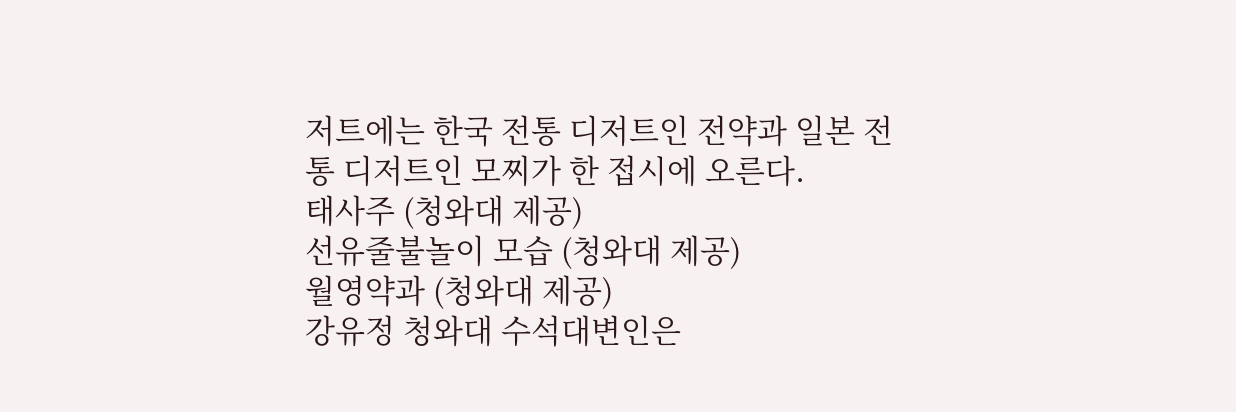저트에는 한국 전통 디저트인 전약과 일본 전통 디저트인 모찌가 한 접시에 오른다.
태사주 (청와대 제공)
선유줄불놀이 모습 (청와대 제공)
월영약과 (청와대 제공)
강유정 청와대 수석대변인은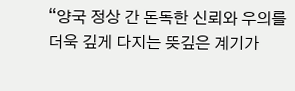“양국 정상 간 돈독한 신뢰와 우의를 더욱 깊게 다지는 뜻깊은 계기가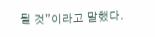될 것”이라고 말했다.